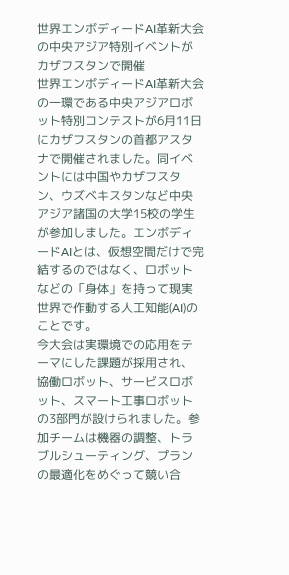世界エンボディードAI革新大会の中央アジア特別イベントがカザフスタンで開催
世界エンボディードAI革新大会の一環である中央アジアロボット特別コンテストが6月11日にカザフスタンの首都アスタナで開催されました。同イベントには中国やカザフスタン、ウズベキスタンなど中央アジア諸国の大学15校の学生が参加しました。エンボディードAIとは、仮想空間だけで完結するのではなく、ロボットなどの「身体」を持って現実世界で作動する人工知能(AI)のことです。
今大会は実環境での応用をテーマにした課題が採用され、協働ロボット、サービスロボット、スマート工事ロボットの3部門が設けられました。参加チームは機器の調整、トラブルシューティング、プランの最適化をめぐって競い合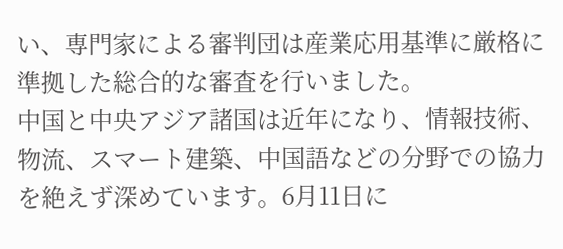い、専門家による審判団は産業応用基準に厳格に準拠した総合的な審査を行いました。
中国と中央アジア諸国は近年になり、情報技術、物流、スマート建築、中国語などの分野での協力を絶えず深めています。6月11日に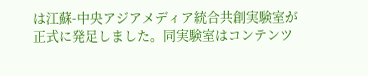は江蘇-中央アジアメディア統合共創実験室が正式に発足しました。同実験室はコンテンツ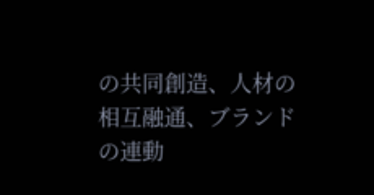の共同創造、人材の相互融通、ブランドの連動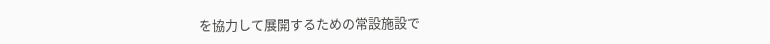を協力して展開するための常設施設で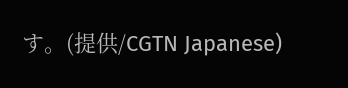す。(提供/CGTN Japanese)